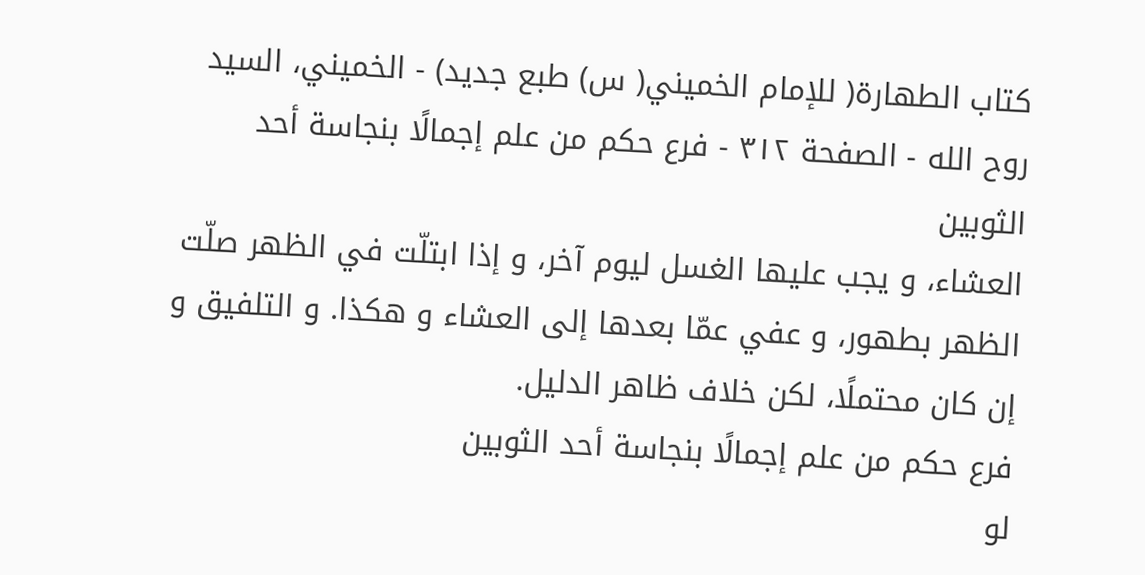كتاب الطهارة( للإمام الخميني( س) طبع جديد) - الخميني، السيد روح الله - الصفحة ٣١٢ - فرع حكم من علم إجمالًا بنجاسة أحد الثوبين
العشاء، و يجب عليها الغسل ليوم آخر، و إذا ابتلّت في الظهر صلّت الظهر بطهور، و عفي عمّا بعدها إلى العشاء و هكذا. و التلفيق و إن كان محتملًا، لكن خلاف ظاهر الدليل.
فرع حكم من علم إجمالًا بنجاسة أحد الثوبين
لو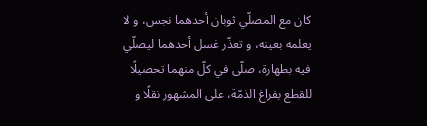كان مع المصلّي ثوبان أحدهما نجس، و لا يعلمه بعينه، و تعذّر غسل أحدهما ليصلّي فيه بطهارة، صلّى في كلّ منهما تحصيلًا للقطع بفراغ الذمّة، على المشهور نقلًا و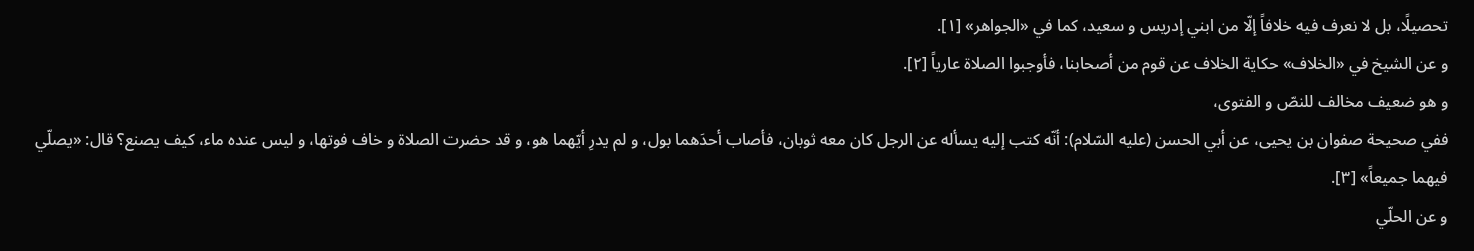تحصيلًا، بل لا نعرف فيه خلافاً إلّا من ابني إدريس و سعيد، كما في «الجواهر» [١].
و عن الشيخ في «الخلاف» حكاية الخلاف عن قوم من أصحابنا، فأوجبوا الصلاة عارياً [٢].
و هو ضعيف مخالف للنصّ و الفتوى،
ففي صحيحة صفوان بن يحيى، عن أبي الحسن (عليه السّلام): أنّه كتب إليه يسأله عن الرجل كان معه ثوبان، فأصاب أحدَهما بول، و لم يدرِ أيّهما هو، و قد حضرت الصلاة و خاف فوتها، و ليس عنده ماء، كيف يصنع؟ قال: «يصلّي فيهما جميعاً» [٣].
و عن الحلّي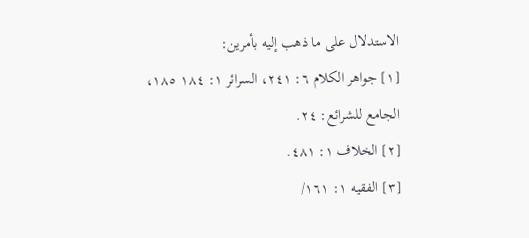الاستدلال على ما ذهب إليه بأمرين:
[١] جواهر الكلام ٦: ٢٤١، السرائر ١: ١٨٤ ١٨٥، الجامع للشرائع: ٢٤.
[٢] الخلاف ١: ٤٨١.
[٣] الفقيه ١: ١٦١/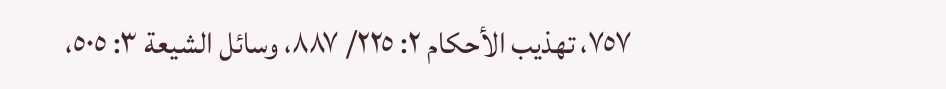٧٥٧، تهذيب الأحكام ٢: ٢٢٥/ ٨٨٧، وسائل الشيعة ٣: ٥٠٥،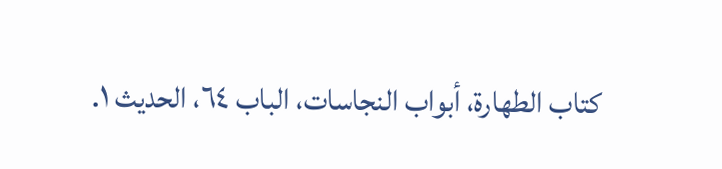كتاب الطهارة، أبواب النجاسات، الباب ٦٤، الحديث ١.